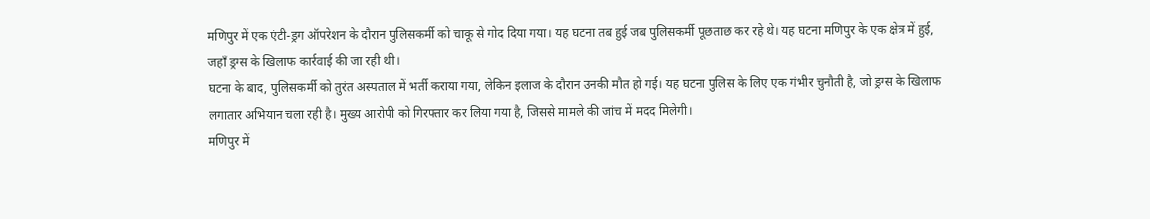मणिपुर में एक एंटी-ड्रग ऑपरेशन के दौरान पुलिसकर्मी को चाकू से गोद दिया गया। यह घटना तब हुई जब पुलिसकर्मी पूछताछ कर रहे थे। यह घटना मणिपुर के एक क्षेत्र में हुई, जहाँ ड्रग्स के खिलाफ कार्रवाई की जा रही थी।
घटना के बाद, पुलिसकर्मी को तुरंत अस्पताल में भर्ती कराया गया, लेकिन इलाज के दौरान उनकी मौत हो गई। यह घटना पुलिस के लिए एक गंभीर चुनौती है, जो ड्रग्स के खिलाफ लगातार अभियान चला रही है। मुख्य आरोपी को गिरफ्तार कर लिया गया है, जिससे मामले की जांच में मदद मिलेगी।
मणिपुर में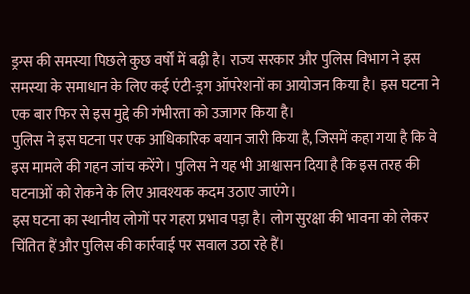ड्रग्स की समस्या पिछले कुछ वर्षों में बढ़ी है। राज्य सरकार और पुलिस विभाग ने इस समस्या के समाधान के लिए कई एंटी-ड्रग ऑपरेशनों का आयोजन किया है। इस घटना ने एक बार फिर से इस मुद्दे की गंभीरता को उजागर किया है।
पुलिस ने इस घटना पर एक आधिकारिक बयान जारी किया है, जिसमें कहा गया है कि वे इस मामले की गहन जांच करेंगे। पुलिस ने यह भी आश्वासन दिया है कि इस तरह की घटनाओं को रोकने के लिए आवश्यक कदम उठाए जाएंगे।
इस घटना का स्थानीय लोगों पर गहरा प्रभाव पड़ा है। लोग सुरक्षा की भावना को लेकर चिंतित हैं और पुलिस की कार्रवाई पर सवाल उठा रहे हैं।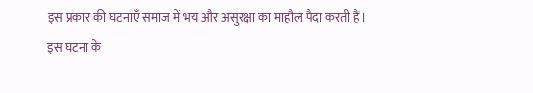इस प्रकार की घटनाएँ समाज में भय और असुरक्षा का माहौल पैदा करती हैं।
इस घटना के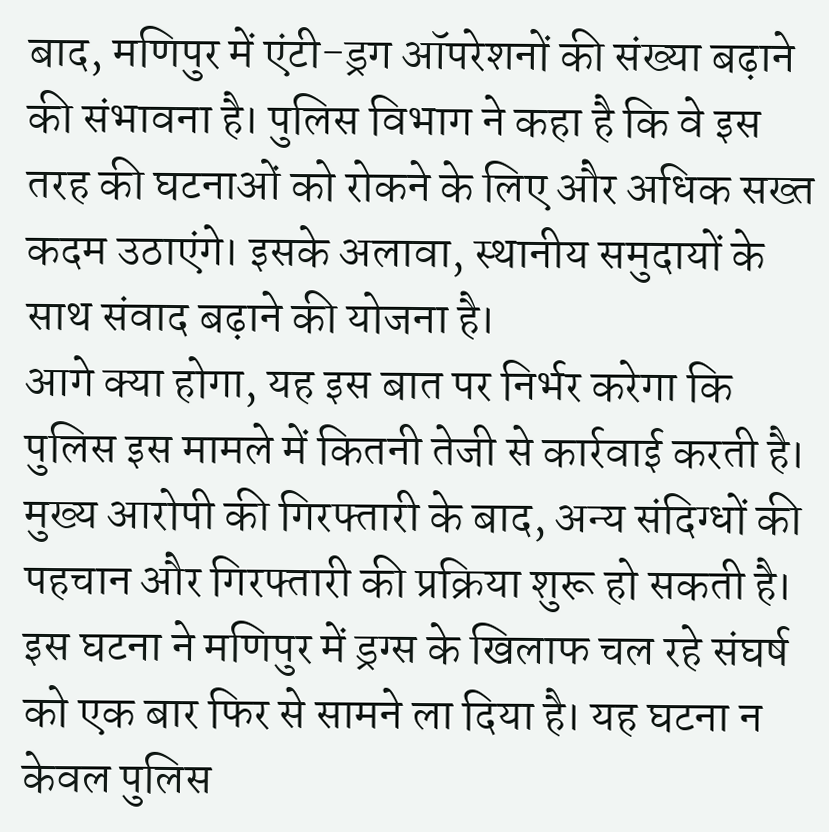बाद, मणिपुर में एंटी-ड्रग ऑपरेशनों की संख्या बढ़ाने की संभावना है। पुलिस विभाग ने कहा है कि वे इस तरह की घटनाओं को रोकने के लिए और अधिक सख्त कदम उठाएंगे। इसके अलावा, स्थानीय समुदायों के साथ संवाद बढ़ाने की योजना है।
आगे क्या होगा, यह इस बात पर निर्भर करेगा कि पुलिस इस मामले में कितनी तेजी से कार्रवाई करती है। मुख्य आरोपी की गिरफ्तारी के बाद, अन्य संदिग्धों की पहचान और गिरफ्तारी की प्रक्रिया शुरू हो सकती है।
इस घटना ने मणिपुर में ड्रग्स के खिलाफ चल रहे संघर्ष को एक बार फिर से सामने ला दिया है। यह घटना न केवल पुलिस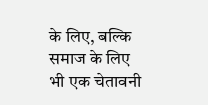के लिए, बल्कि समाज के लिए भी एक चेतावनी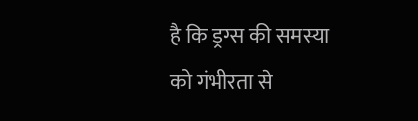है कि ड्रग्स की समस्या को गंभीरता से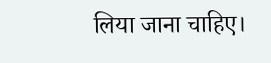लिया जाना चाहिए।